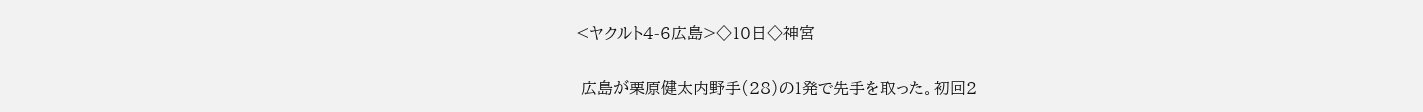<ヤクルト4-6広島>◇10日◇神宮

 広島が栗原健太内野手(28)の1発で先手を取った。初回2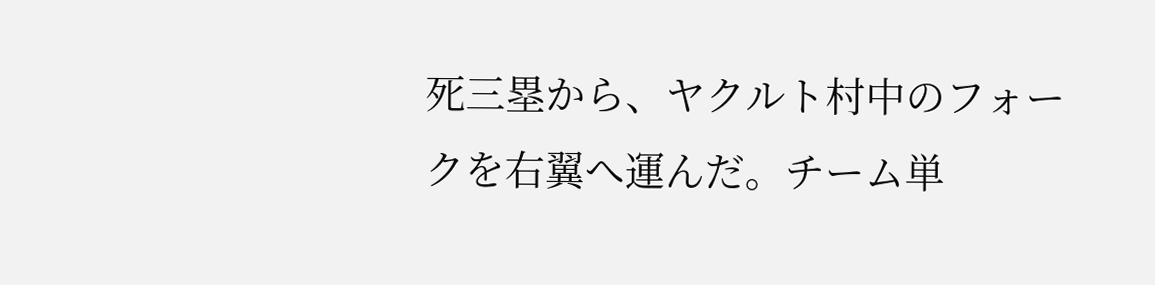死三塁から、ヤクルト村中のフォークを右翼へ運んだ。チーム単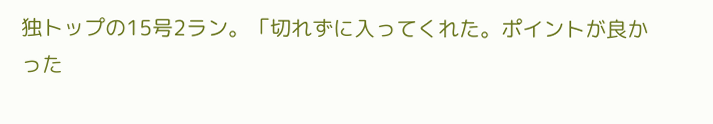独トップの15号2ラン。「切れずに入ってくれた。ポイントが良かった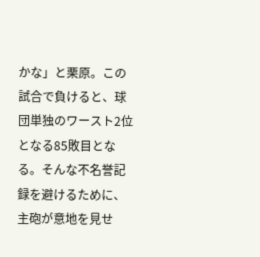かな」と栗原。この試合で負けると、球団単独のワースト2位となる85敗目となる。そんな不名誉記録を避けるために、主砲が意地を見せ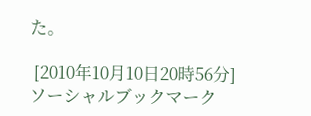た。

 [2010年10月10日20時56分]ソーシャルブックマーク